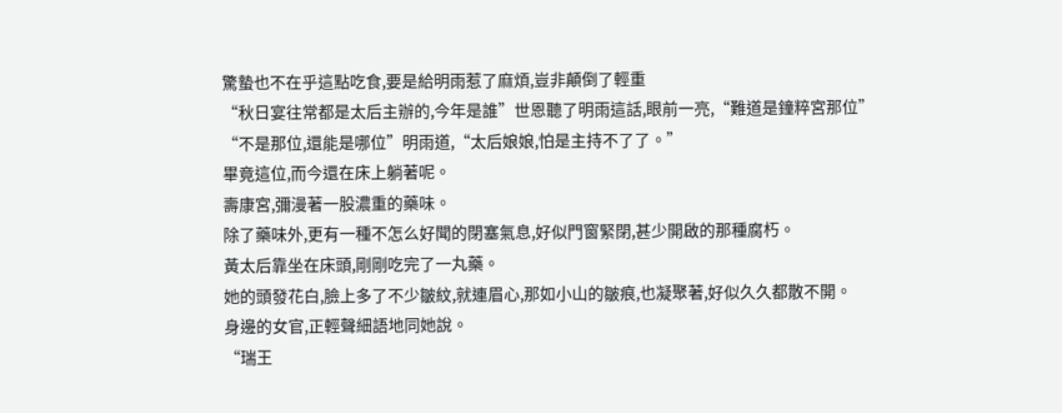驚蟄也不在乎這點吃食,要是給明雨惹了麻煩,豈非顛倒了輕重
“秋日宴往常都是太后主辦的,今年是誰”世恩聽了明雨這話,眼前一亮,“難道是鐘粹宮那位”
“不是那位,還能是哪位”明雨道,“太后娘娘,怕是主持不了了。”
畢竟這位,而今還在床上躺著呢。
壽康宮,彌漫著一股濃重的藥味。
除了藥味外,更有一種不怎么好聞的閉塞氣息,好似門窗緊閉,甚少開啟的那種腐朽。
黃太后靠坐在床頭,剛剛吃完了一丸藥。
她的頭發花白,臉上多了不少皺紋,就連眉心,那如小山的皺痕,也凝聚著,好似久久都散不開。
身邊的女官,正輕聲細語地同她說。
“瑞王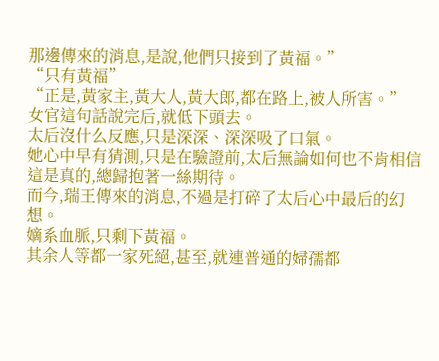那邊傳來的消息,是說,他們只接到了黃福。”
“只有黃福”
“正是,黃家主,黃大人,黃大郎,都在路上,被人所害。”
女官這句話說完后,就低下頭去。
太后沒什么反應,只是深深、深深吸了口氣。
她心中早有猜測,只是在驗證前,太后無論如何也不肯相信這是真的,總歸抱著一絲期待。
而今,瑞王傳來的消息,不過是打碎了太后心中最后的幻想。
嫡系血脈,只剩下黃福。
其余人等都一家死絕,甚至,就連普通的婦孺都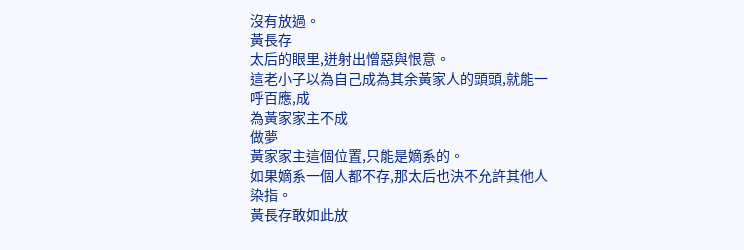沒有放過。
黃長存
太后的眼里,迸射出憎惡與恨意。
這老小子以為自己成為其余黃家人的頭頭,就能一呼百應,成
為黃家家主不成
做夢
黃家家主這個位置,只能是嫡系的。
如果嫡系一個人都不存,那太后也決不允許其他人染指。
黃長存敢如此放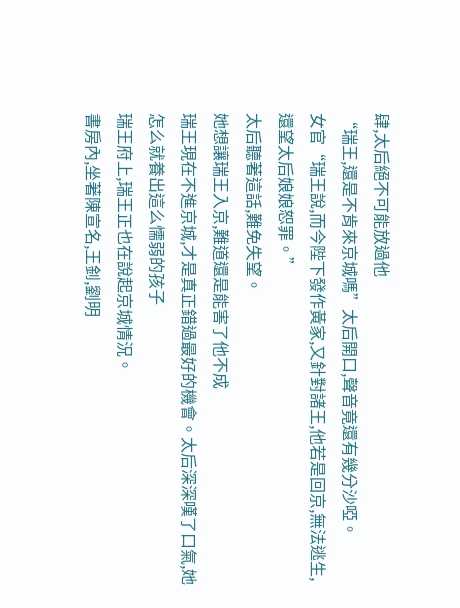肆,太后絕不可能放過他
“瑞王,還是不肯來京城嗎”太后開口,聲音竟還有幾分沙啞。
女官“瑞王說,而今陛下發作黃家,又針對諸王,他若是回京,無法逃生,還望太后娘娘恕罪。”
太后聽著這話,難免失望。
她想讓瑞王入京,難道還是能害了他不成
瑞王現在不進京城,才是真正錯過最好的機會。太后深深嘆了口氣,她怎么就養出這么懦弱的孩子
瑞王府上,瑞王正也在說起京城情況。
書房內,坐著陳宣名,王釗,劉明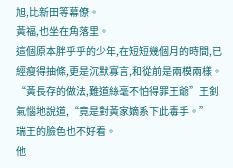旭,比新田等幕僚。
黃福,也坐在角落里。
這個原本胖乎乎的少年,在短短幾個月的時間,已經瘦得抽條,更是沉默寡言,和從前是兩模兩樣。
“黃長存的做法,難道絲毫不怕得罪王爺”王釗氣惱地說道,“竟是對黃家嫡系下此毒手。”
瑞王的臉色也不好看。
他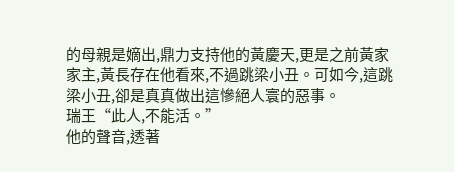的母親是嫡出,鼎力支持他的黃慶天,更是之前黃家家主,黃長存在他看來,不過跳梁小丑。可如今,這跳梁小丑,卻是真真做出這慘絕人寰的惡事。
瑞王“此人,不能活。”
他的聲音,透著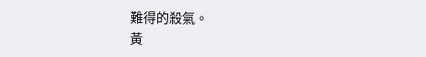難得的殺氣。
黃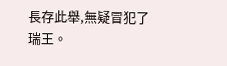長存此舉,無疑冒犯了瑞王。